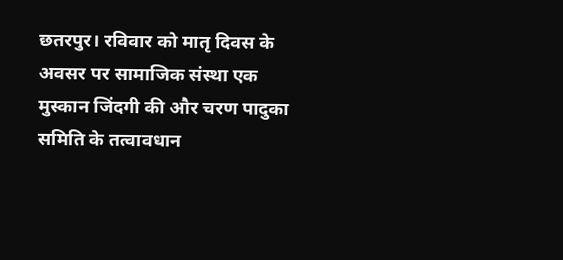छतरपुर। रविवार को मातृ दिवस के अवसर पर सामाजिक संस्था एक मुस्कान जिंदगी की और चरण पादुका समिति के तत्वावधान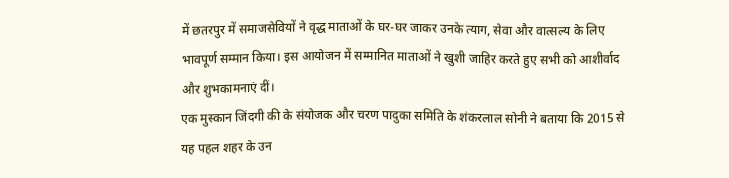में छतरपुर में समाजसेवियों ने वृद्ध माताओं के घर-घर जाकर उनके त्याग, सेवा और वात्सल्य के लिए भावपूर्ण सम्मान किया। इस आयोजन में सम्मानित माताओं ने खुशी जाहिर करते हुए सभी को आशीर्वाद और शुभकामनाएं दीं।
एक मुस्कान जिंदगी की के संयोजक और चरण पादुका समिति के शंकरलाल सोनी ने बताया कि 2015 से यह पहल शहर के उन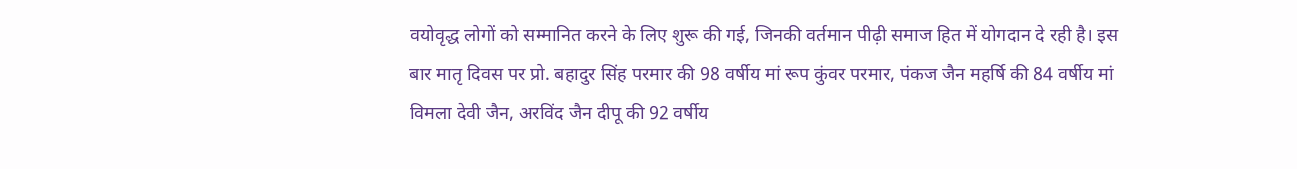वयोवृद्ध लोगों को सम्मानित करने के लिए शुरू की गई, जिनकी वर्तमान पीढ़ी समाज हित में योगदान दे रही है। इस बार मातृ दिवस पर प्रो. बहादुर सिंह परमार की 98 वर्षीय मां रूप कुंवर परमार, पंकज जैन महर्षि की 84 वर्षीय मां विमला देवी जैन, अरविंद जैन दीपू की 92 वर्षीय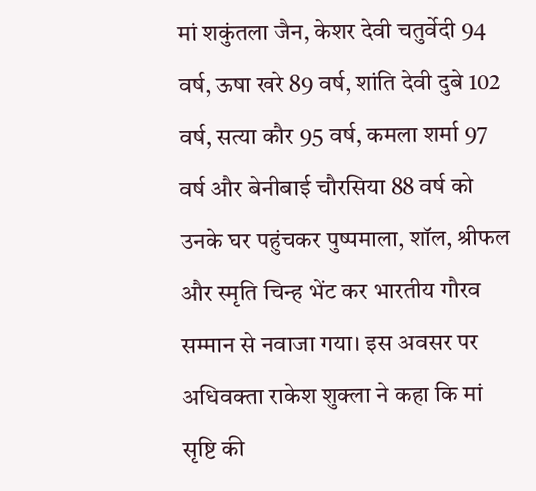मां शकुंतला जैन, केशर देवी चतुर्वेदी 94 वर्ष, ऊषा खरे 89 वर्ष, शांति देवी दुबे 102 वर्ष, सत्या कौर 95 वर्ष, कमला शर्मा 97 वर्ष और बेनीबाई चौरसिया 88 वर्ष को उनके घर पहुंचकर पुष्पमाला, शॉल, श्रीफल और स्मृति चिन्ह भेंट कर भारतीय गौरव सम्मान से नवाजा गया। इस अवसर पर अधिवक्ता राकेश शुक्ला ने कहा कि मां सृष्टि की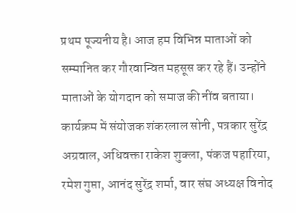प्रथम पूज्यनीय है। आज हम विभिन्न माताओं को सम्मानित कर गौरवान्वित महसूस कर रहे हैं। उन्होंने माताओं के योगदान को समाज की नींव बताया। कार्यक्रम में संयोजक शंकरलाल सोनी, पत्रकार सुरेंद्र अग्रवाल, अधिवक्ता राकेश शुक्ला, पंकज पहारिया, रमेश गुप्ता, आनंद सुरेंद्र शर्मा, वार संघ अध्यक्ष विनोद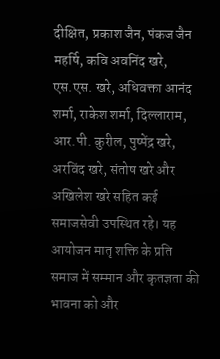दीक्षित, प्रकाश जैन, पंकज जैन महर्षि, कवि अवनिंद खरे, एस.एस. खरे, अधिवक्ता आनंद शर्मा, राकेश शर्मा, दिल्लाराम, आर.पी. कुरील, पुष्पेंद्र खरे, अरविंद खरे, संतोष खरे और अखिलेश खरे सहित कई समाजसेवी उपस्थित रहे। यह आयोजन मातृ शक्ति के प्रति समाज में सम्मान और कृतज्ञता की भावना को और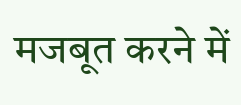मजबूत करने में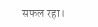सफल रहा।